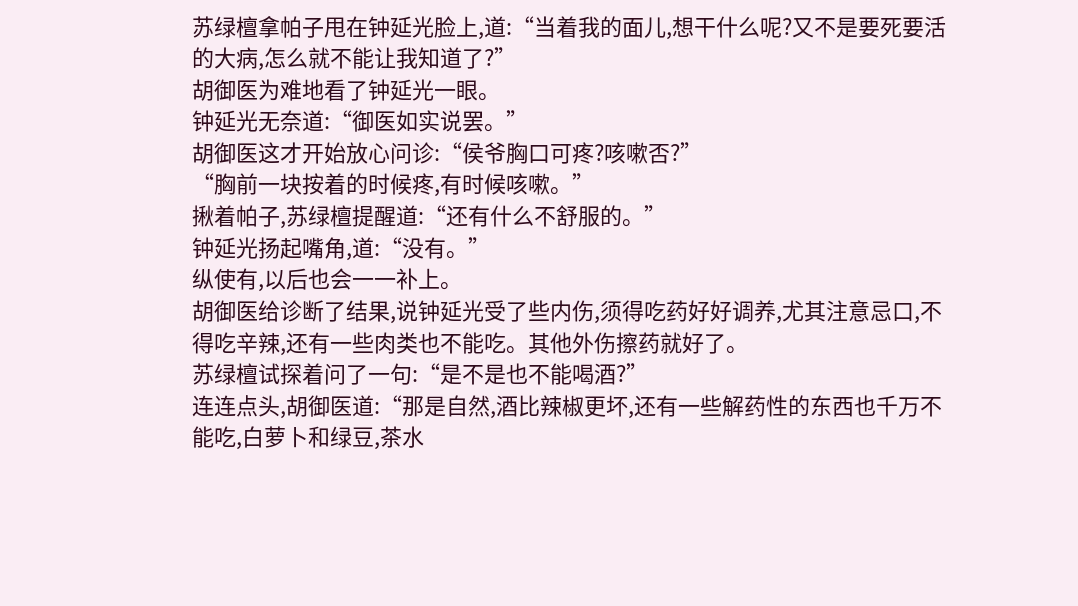苏绿檀拿帕子甩在钟延光脸上,道:“当着我的面儿,想干什么呢?又不是要死要活的大病,怎么就不能让我知道了?”
胡御医为难地看了钟延光一眼。
钟延光无奈道:“御医如实说罢。”
胡御医这才开始放心问诊:“侯爷胸口可疼?咳嗽否?”
“胸前一块按着的时候疼,有时候咳嗽。”
揪着帕子,苏绿檀提醒道:“还有什么不舒服的。”
钟延光扬起嘴角,道:“没有。”
纵使有,以后也会一一补上。
胡御医给诊断了结果,说钟延光受了些内伤,须得吃药好好调养,尤其注意忌口,不得吃辛辣,还有一些肉类也不能吃。其他外伤擦药就好了。
苏绿檀试探着问了一句:“是不是也不能喝酒?”
连连点头,胡御医道:“那是自然,酒比辣椒更坏,还有一些解药性的东西也千万不能吃,白萝卜和绿豆,茶水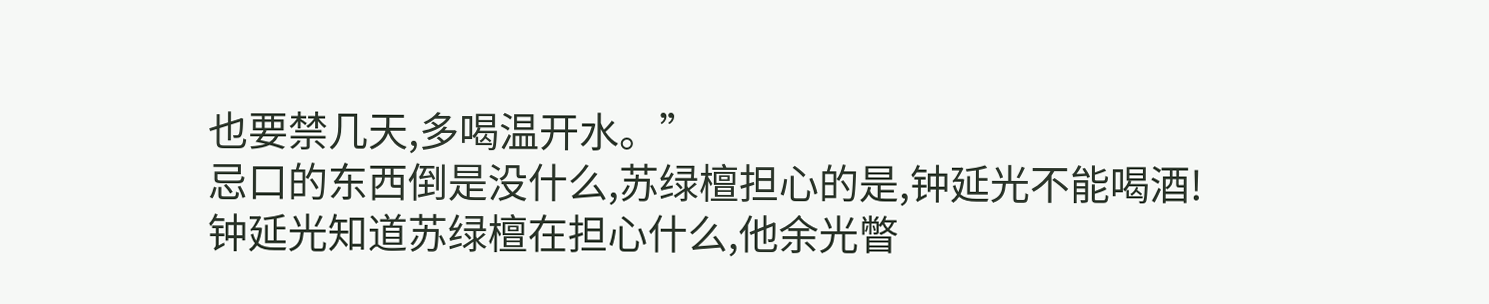也要禁几天,多喝温开水。”
忌口的东西倒是没什么,苏绿檀担心的是,钟延光不能喝酒!
钟延光知道苏绿檀在担心什么,他余光瞥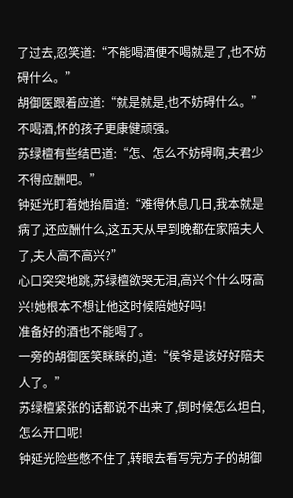了过去,忍笑道:“不能喝酒便不喝就是了,也不妨碍什么。”
胡御医跟着应道:“就是就是,也不妨碍什么。”
不喝酒,怀的孩子更康健顽强。
苏绿檀有些结巴道:“怎、怎么不妨碍啊,夫君少不得应酬吧。”
钟延光盯着她抬眉道:“难得休息几日,我本就是病了,还应酬什么,这五天从早到晚都在家陪夫人了,夫人高不高兴?”
心口突突地跳,苏绿檀欲哭无泪,高兴个什么呀高兴!她根本不想让他这时候陪她好吗!
准备好的酒也不能喝了。
一旁的胡御医笑眯眯的,道:“侯爷是该好好陪夫人了。”
苏绿檀紧张的话都说不出来了,倒时候怎么坦白,怎么开口呢!
钟延光险些憋不住了,转眼去看写完方子的胡御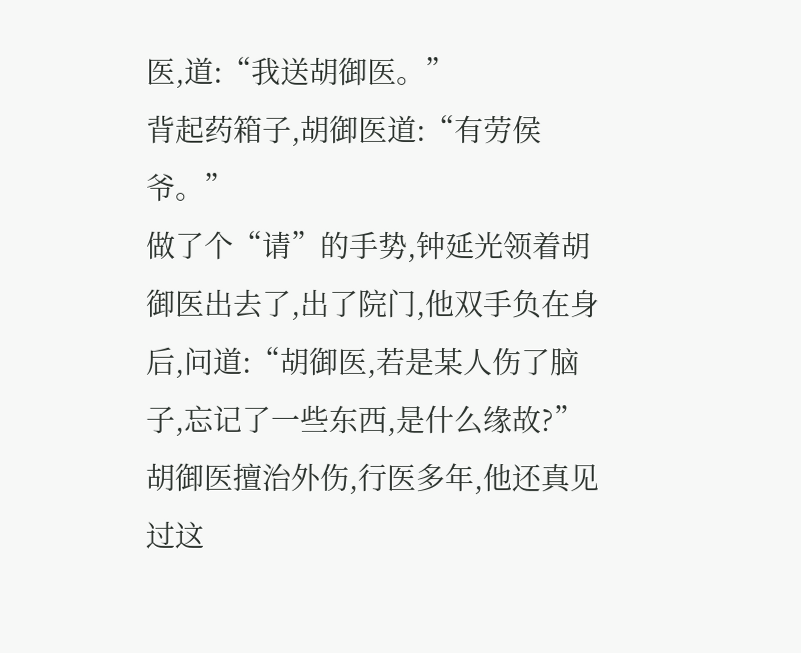医,道:“我送胡御医。”
背起药箱子,胡御医道:“有劳侯爷。”
做了个“请”的手势,钟延光领着胡御医出去了,出了院门,他双手负在身后,问道:“胡御医,若是某人伤了脑子,忘记了一些东西,是什么缘故?”
胡御医擅治外伤,行医多年,他还真见过这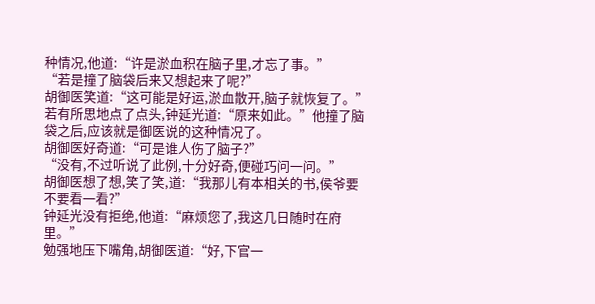种情况,他道:“许是淤血积在脑子里,才忘了事。”
“若是撞了脑袋后来又想起来了呢?”
胡御医笑道:“这可能是好运,淤血散开,脑子就恢复了。”
若有所思地点了点头,钟延光道:“原来如此。”他撞了脑袋之后,应该就是御医说的这种情况了。
胡御医好奇道:“可是谁人伤了脑子?”
“没有,不过听说了此例,十分好奇,便碰巧问一问。”
胡御医想了想,笑了笑,道:“我那儿有本相关的书,侯爷要不要看一看?”
钟延光没有拒绝,他道:“麻烦您了,我这几日随时在府里。”
勉强地压下嘴角,胡御医道:“好,下官一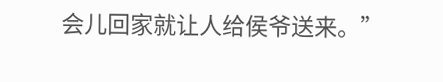会儿回家就让人给侯爷送来。”